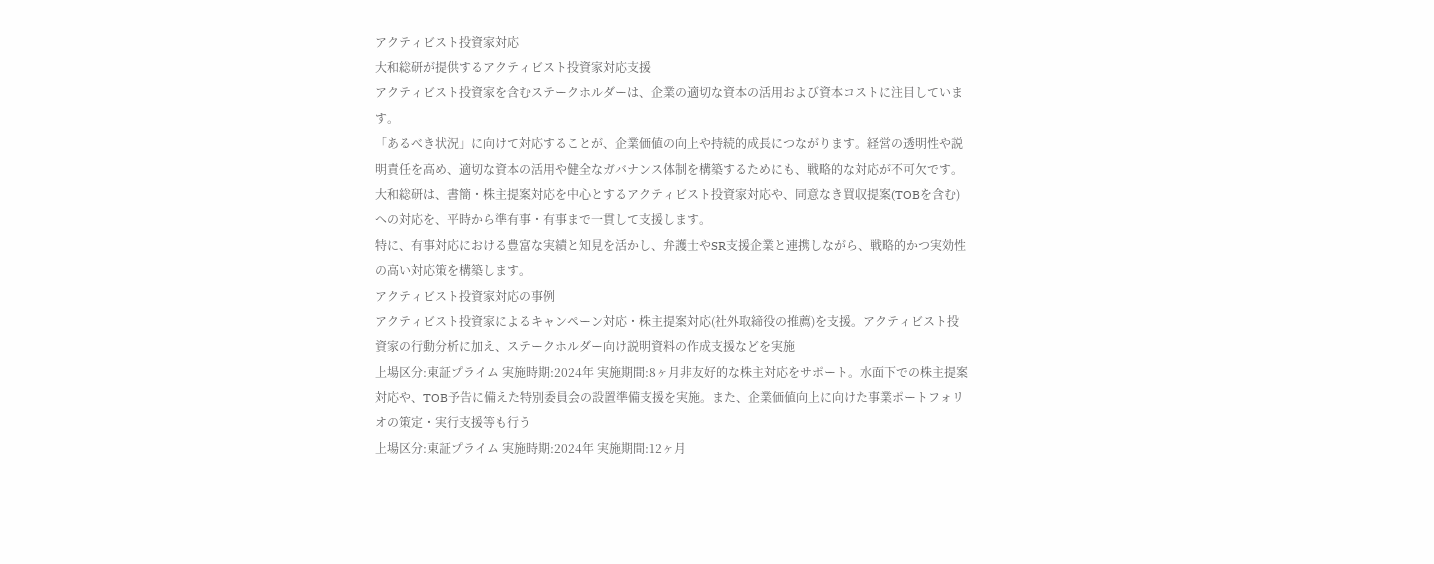アクティビスト投資家対応
大和総研が提供するアクティビスト投資家対応支援
アクティビスト投資家を含むステークホルダーは、企業の適切な資本の活用および資本コストに注目しています。
「あるべき状況」に向けて対応することが、企業価値の向上や持続的成長につながります。経営の透明性や説明責任を高め、適切な資本の活用や健全なガバナンス体制を構築するためにも、戦略的な対応が不可欠です。
大和総研は、書簡・株主提案対応を中心とするアクティビスト投資家対応や、同意なき買収提案(TOBを含む)への対応を、平時から準有事・有事まで一貫して支援します。
特に、有事対応における豊富な実績と知見を活かし、弁護士やSR支援企業と連携しながら、戦略的かつ実効性の高い対応策を構築します。
アクティビスト投資家対応の事例
アクティビスト投資家によるキャンペーン対応・株主提案対応(社外取締役の推薦)を支援。アクティビスト投資家の行動分析に加え、ステークホルダー向け説明資料の作成支援などを実施
上場区分:東証プライム 実施時期:2024年 実施期間:8ヶ月非友好的な株主対応をサポート。水面下での株主提案対応や、TOB予告に備えた特別委員会の設置準備支援を実施。また、企業価値向上に向けた事業ポートフォリオの策定・実行支援等も行う
上場区分:東証プライム 実施時期:2024年 実施期間:12ヶ月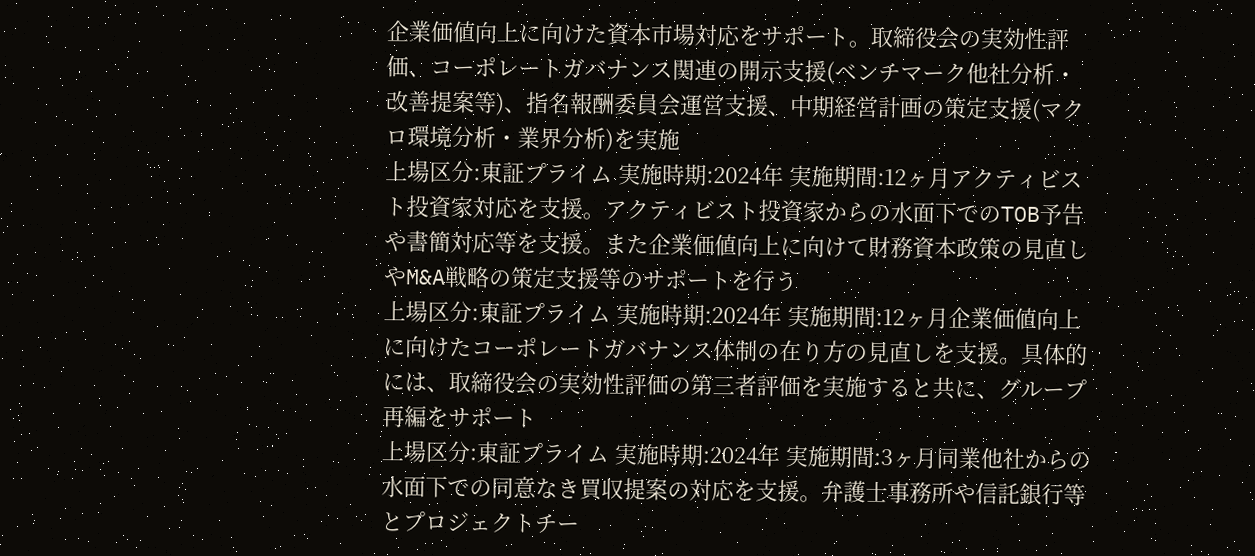企業価値向上に向けた資本市場対応をサポート。取締役会の実効性評価、コーポレートガバナンス関連の開示支援(ベンチマーク他社分析・改善提案等)、指名報酬委員会運営支援、中期経営計画の策定支援(マクロ環境分析・業界分析)を実施
上場区分:東証プライム 実施時期:2024年 実施期間:12ヶ月アクティビスト投資家対応を支援。アクティビスト投資家からの水面下でのTOB予告や書簡対応等を支援。また企業価値向上に向けて財務資本政策の見直しやM&A戦略の策定支援等のサポートを行う
上場区分:東証プライム 実施時期:2024年 実施期間:12ヶ月企業価値向上に向けたコーポレートガバナンス体制の在り方の見直しを支援。具体的には、取締役会の実効性評価の第三者評価を実施すると共に、グループ再編をサポート
上場区分:東証プライム 実施時期:2024年 実施期間:3ヶ月同業他社からの水面下での同意なき買収提案の対応を支援。弁護士事務所や信託銀行等とプロジェクトチー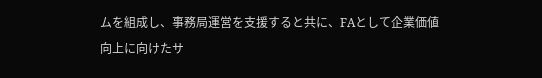ムを組成し、事務局運営を支援すると共に、FAとして企業価値向上に向けたサ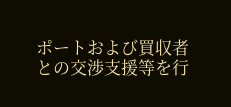ポートおよび買収者との交渉支援等を行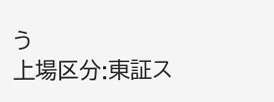う
上場区分:東証ス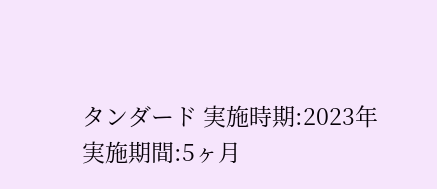タンダード 実施時期:2023年 実施期間:5ヶ月